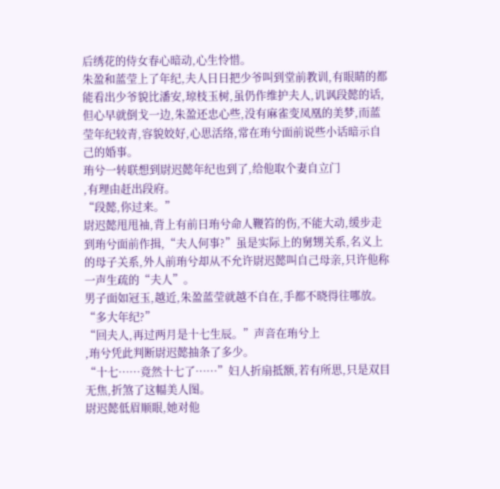后绣花的侍女春心暗动,心生怜惜。
朱盈和蓝莹上了年纪,夫人日日把少爷叫到堂前教训,有眼睛的都能看出少爷貌比潘安,琼枝玉树,虽仍作维护夫人,讥讽段懿的话,但心早就倒戈一边,朱盈还忠心些,没有麻雀变凤凰的美梦,而蓝莹年纪较青,容貌姣好,心思活络,常在珛兮面前说些小话暗示自己的婚事。
珛兮一转联想到尉迟懿年纪也到了,给他取个妻自立门
,有理由赶出段府。
“段懿,你过来。”
尉迟懿甩甩袖,背上有前日珛兮命人鞭笞的伤,不能大动,缓步走到珛兮面前作揖,“夫人何事?”虽是实际上的舅甥关系,名义上的母子关系,外人前珛兮却从不允许尉迟懿叫自己母亲,只许他称一声生疏的“夫人”。
男子面如冠玉,越近,朱盈蓝莹就越不自在,手都不晓得往哪放。
“多大年纪?”
“回夫人,再过两月是十七生辰。”声音在珛兮上
,珛兮凭此判断尉迟懿抽条了多少。
“十七……竟然十七了……”妇人折扇抵额,若有所思,只是双目无焦,折煞了这幅美人图。
尉迟懿低眉顺眼,她对他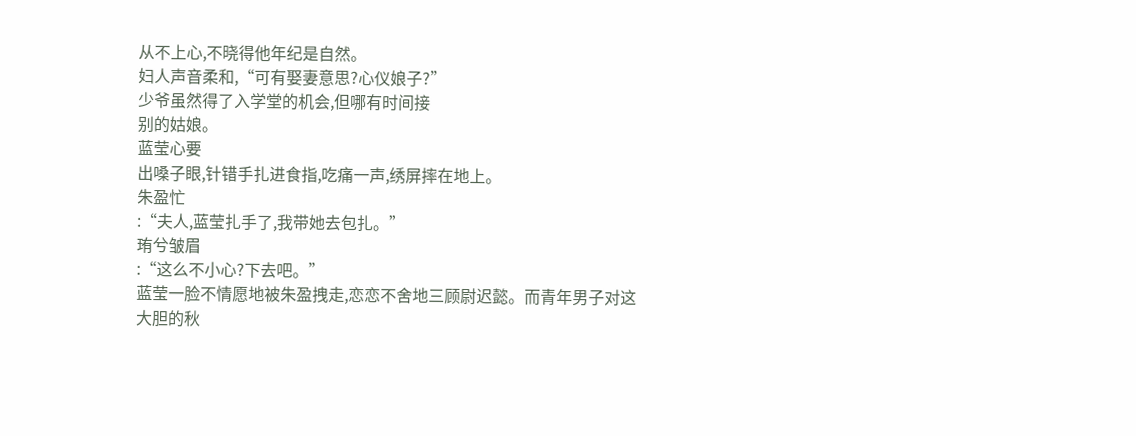从不上心,不晓得他年纪是自然。
妇人声音柔和,“可有娶妻意思?心仪娘子?”
少爷虽然得了入学堂的机会,但哪有时间接
别的姑娘。
蓝莹心要
出嗓子眼,针错手扎进食指,吃痛一声,绣屏摔在地上。
朱盈忙
:“夫人,蓝莹扎手了,我带她去包扎。”
珛兮皱眉
:“这么不小心?下去吧。”
蓝莹一脸不情愿地被朱盈拽走,恋恋不舍地三顾尉迟懿。而青年男子对这大胆的秋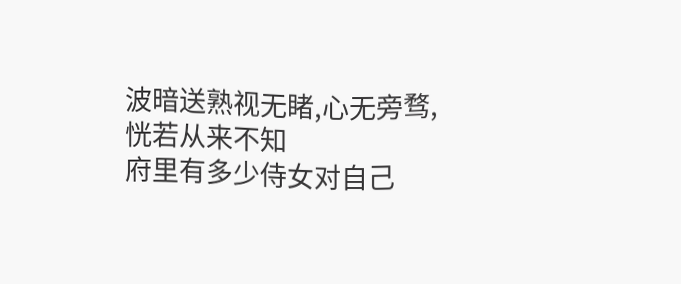波暗送熟视无睹,心无旁骛,恍若从来不知
府里有多少侍女对自己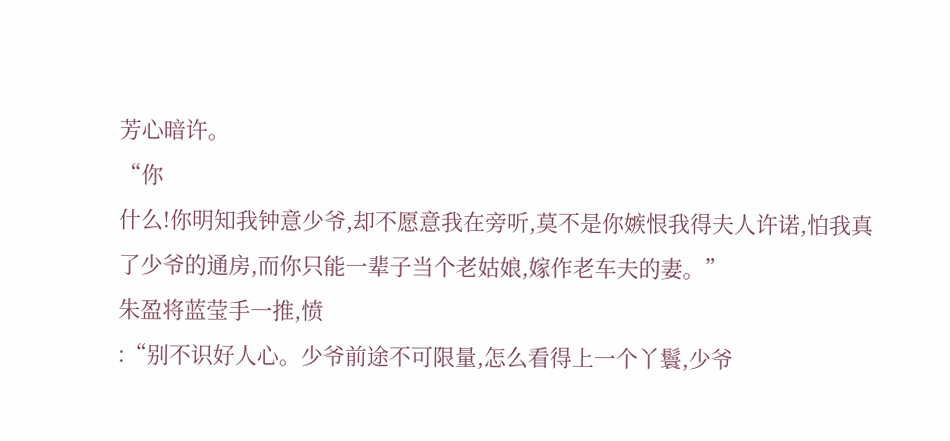芳心暗许。
“你
什么!你明知我钟意少爷,却不愿意我在旁听,莫不是你嫉恨我得夫人许诺,怕我真
了少爷的通房,而你只能一辈子当个老姑娘,嫁作老车夫的妻。”
朱盈将蓝莹手一推,愤
:“别不识好人心。少爷前途不可限量,怎么看得上一个丫鬟,少爷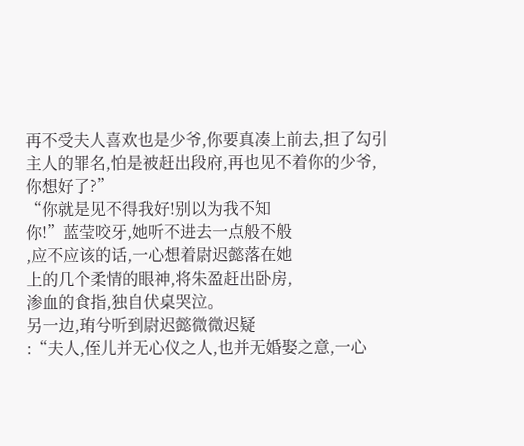再不受夫人喜欢也是少爷,你要真凑上前去,担了勾引主人的罪名,怕是被赶出段府,再也见不着你的少爷,你想好了?”
“你就是见不得我好!别以为我不知
你!”蓝莹咬牙,她听不进去一点般不般
,应不应该的话,一心想着尉迟懿落在她
上的几个柔情的眼神,将朱盈赶出卧房,
渗血的食指,独自伏桌哭泣。
另一边,珛兮听到尉迟懿微微迟疑
:“夫人,侄儿并无心仪之人,也并无婚娶之意,一心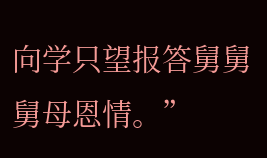向学只望报答舅舅舅母恩情。”